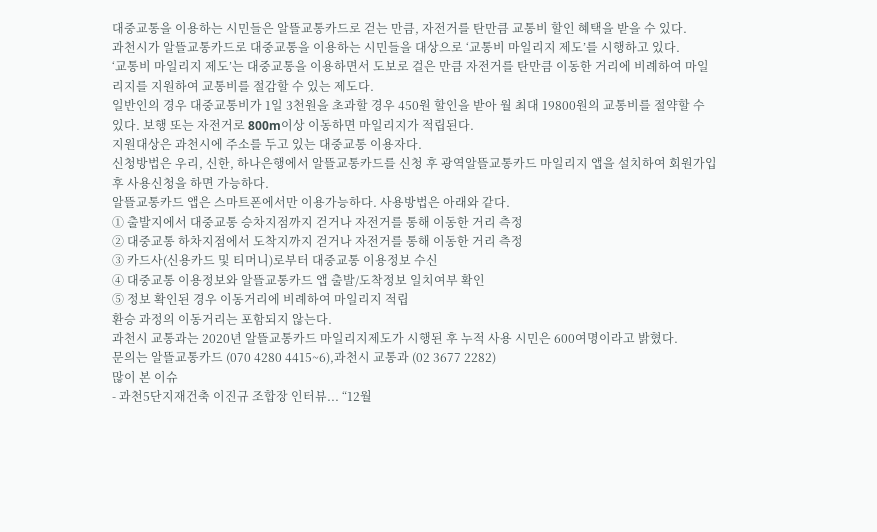대중교통을 이용하는 시민들은 알뜰교통카드로 걷는 만큼, 자전거를 탄만큼 교통비 할인 혜택을 받을 수 있다.
과천시가 알뜰교통카드로 대중교통을 이용하는 시민들을 대상으로 ‘교통비 마일리지 제도’를 시행하고 있다.
‘교통비 마일리지 제도’는 대중교통을 이용하면서 도보로 걸은 만큼 자전거를 탄만큼 이동한 거리에 비례하여 마일리지를 지원하여 교통비를 절감할 수 있는 제도다.
일반인의 경우 대중교통비가 1일 3천원을 초과할 경우 450원 할인을 받아 월 최대 19800원의 교통비를 절약할 수 있다. 보행 또는 자전거로 800m이상 이동하면 마일리지가 적립된다.
지원대상은 과천시에 주소를 두고 있는 대중교통 이용자다.
신청방법은 우리, 신한, 하나은행에서 알뜰교통카드를 신청 후 광역알뜰교통카드 마일리지 앱을 설치하여 회원가입 후 사용신청을 하면 가능하다.
알뜰교통카드 앱은 스마트폰에서만 이용가능하다. 사용방법은 아래와 같다.
① 출발지에서 대중교통 승차지점까지 걷거나 자전거를 통해 이동한 거리 측정
② 대중교통 하차지점에서 도착지까지 걷거나 자전거를 통해 이동한 거리 측정
③ 카드사(신용카드 및 티머니)로부터 대중교통 이용정보 수신
④ 대중교통 이용정보와 알뜰교통카드 앱 출발/도착정보 일치여부 확인
⑤ 정보 확인된 경우 이동거리에 비례하여 마일리지 적립
환승 과정의 이동거리는 포함되지 않는다.
과천시 교통과는 2020년 알뜰교통카드 마일리지제도가 시행된 후 누적 사용 시민은 600여명이라고 밝혔다.
문의는 알뜰교통카드 (070 4280 4415~6),과천시 교통과 (02 3677 2282)
많이 본 이슈
- 과천5단지재건축 이진규 조합장 인터뷰... “12월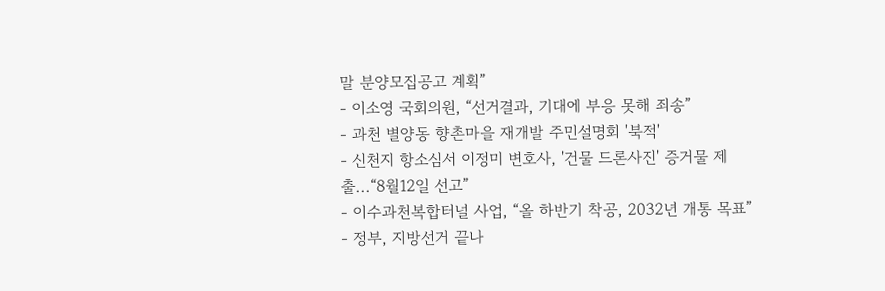말 분양모집공고 계획”
- 이소영 국회의원, “선거결과, 기대에 부응 못해 죄송”
- 과천 별양동 향촌마을 재개발 주민설명회 '북적'
- 신천지 항소심서 이정미 변호사, '건물 드론사진' 증거물 제출...“8월12일 선고”
- 이수과천복합터널 사업, “올 하반기 착공, 2032년 개통 목표”
- 정부, 지방선거 끝나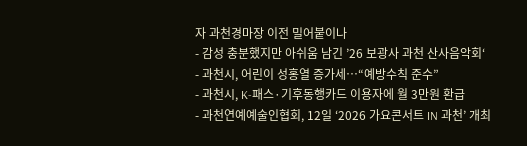자 과천경마장 이전 밀어붙이나
- 감성 충분했지만 아쉬움 남긴 ’26 보광사 과천 산사음악회‘
- 과천시, 어린이 성홍열 증가세…“예방수칙 준수”
- 과천시, K-패스·기후동행카드 이용자에 월 3만원 환급
- 과천연예예술인협회, 12일 ‘2026 가요콘서트 IN 과천’ 개최